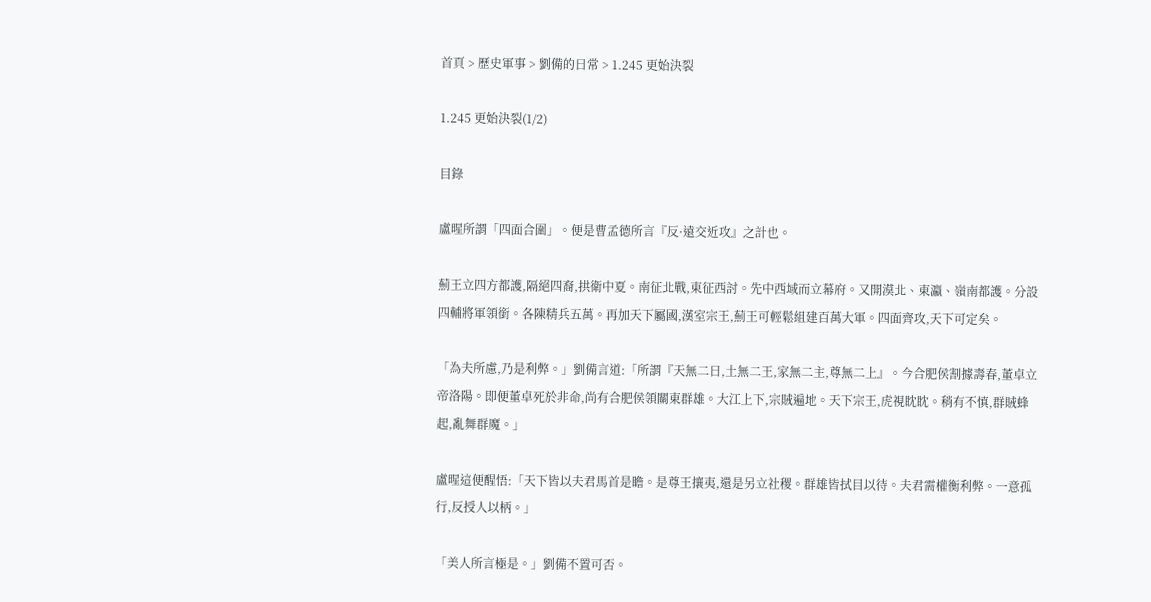首頁 > 歷史軍事 > 劉備的日常 > 1.245 更始決裂

1.245 更始決裂(1/2)

目錄

盧暒所謂「四面合圍」。便是曹孟德所言『反·遠交近攻』之計也。

薊王立四方都護,隔絕四裔,拱衛中夏。南征北戰,東征西討。先中西域而立幕府。又開漠北、東瀛、嶺南都護。分設四輔將軍領銜。各陳精兵五萬。再加天下屬國,漢室宗王,薊王可輕鬆組建百萬大軍。四面齊攻,天下可定矣。

「為夫所慮,乃是利弊。」劉備言道:「所謂『天無二日,土無二王,家無二主,尊無二上』。今合肥侯割據壽春,董卓立帝洛陽。即便董卓死於非命,尚有合肥侯領關東群雄。大江上下,宗賊遍地。天下宗王,虎視眈眈。稍有不慎,群賊蜂起,亂舞群魔。」

盧暒這便醒悟:「天下皆以夫君馬首是瞻。是尊王攘夷,還是另立社稷。群雄皆拭目以待。夫君需權衡利弊。一意孤行,反授人以柄。」

「美人所言極是。」劉備不置可否。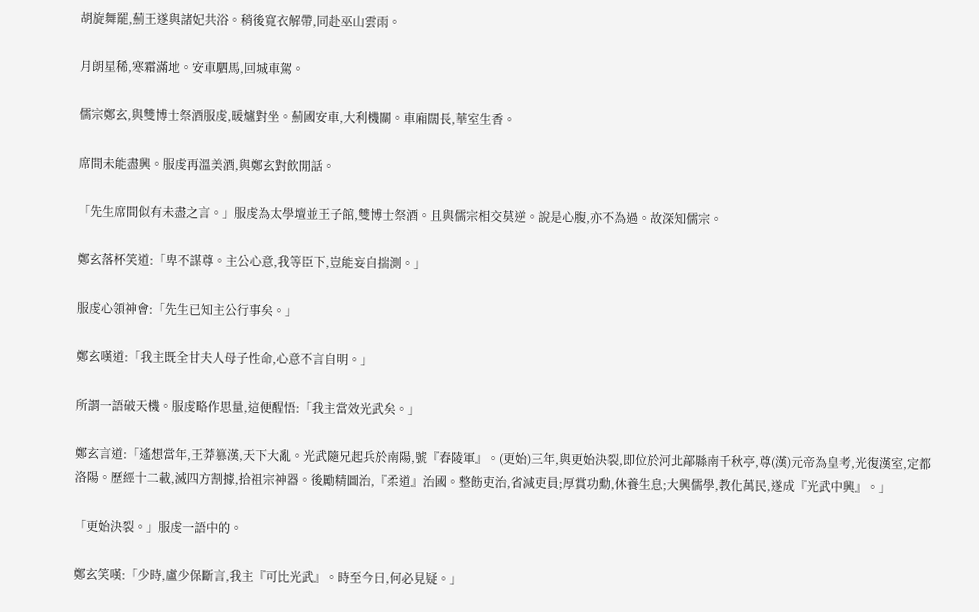胡旋舞罷,薊王遂與諸妃共浴。稍後寬衣解帶,同赴巫山雲雨。

月朗星稀,寒霜滿地。安車駟馬,回城車駕。

儒宗鄭玄,與雙博士祭酒服虔,暖爐對坐。薊國安車,大利機關。車廂闊長,華室生香。

席間未能盡興。服虔再溫美酒,與鄭玄對飲閒話。

「先生席間似有未盡之言。」服虔為太學壇並王子館,雙博士祭酒。且與儒宗相交莫逆。說是心腹,亦不為過。故深知儒宗。

鄭玄落杯笑道:「卑不謀尊。主公心意,我等臣下,豈能妄自揣測。」

服虔心領神會:「先生已知主公行事矣。」

鄭玄嘆道:「我主既全甘夫人母子性命,心意不言自明。」

所謂一語破天機。服虔略作思量,這便醒悟:「我主當效光武矣。」

鄭玄言道:「遙想當年,王莽篡漢,天下大亂。光武隨兄起兵於南陽,號『舂陵軍』。(更始)三年,與更始決裂,即位於河北鄗縣南千秋亭,尊(漢)元帝為皇考,光復漢室,定都洛陽。歷經十二載,滅四方割據,拾祖宗神器。後勵精圖治,『柔道』治國。整飭吏治,省減吏員;厚賞功勳,休養生息;大興儒學,教化萬民,遂成『光武中興』。」

「更始決裂。」服虔一語中的。

鄭玄笑嘆:「少時,盧少保斷言,我主『可比光武』。時至今日,何必見疑。」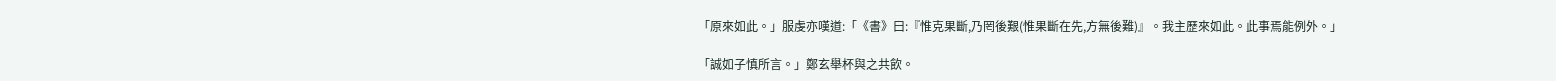「原來如此。」服虔亦嘆道:「《書》曰:『惟克果斷,乃罔後艱(惟果斷在先,方無後難)』。我主歷來如此。此事焉能例外。」

「誠如子慎所言。」鄭玄舉杯與之共飲。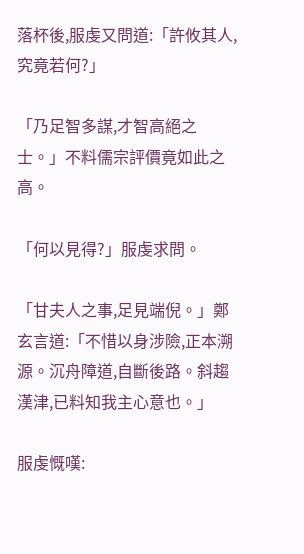落杯後,服虔又問道:「許攸其人,究竟若何?」

「乃足智多謀,才智高絕之士。」不料儒宗評價竟如此之高。

「何以見得?」服虔求問。

「甘夫人之事,足見端倪。」鄭玄言道:「不惜以身涉險,正本溯源。沉舟障道,自斷後路。斜趨漢津,已料知我主心意也。」

服虔慨嘆: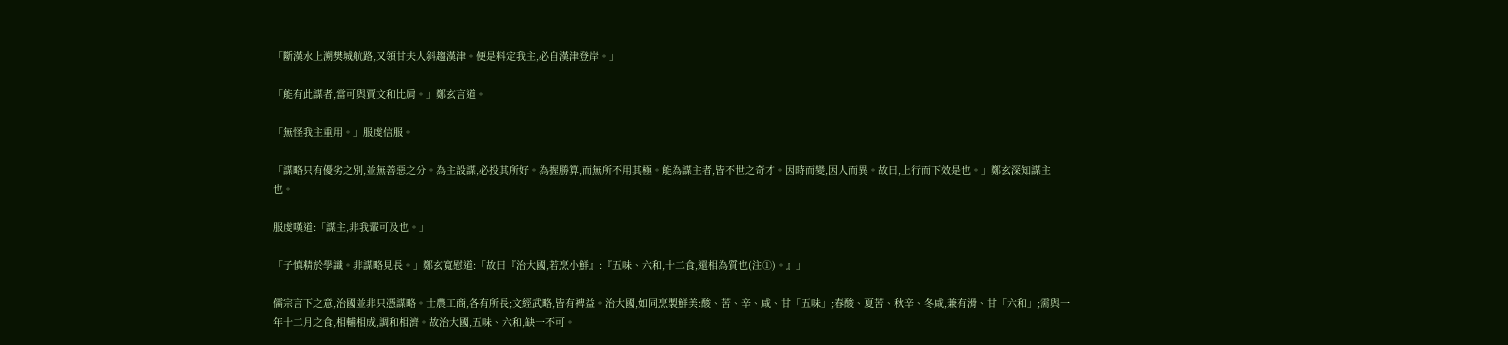「斷漢水上溯樊城航路,又領甘夫人斜趨漢津。便是料定我主,必自漢津登岸。」

「能有此謀者,當可與賈文和比肩。」鄭玄言道。

「無怪我主重用。」服虔信服。

「謀略只有優劣之別,並無善惡之分。為主設謀,必投其所好。為握勝算,而無所不用其極。能為謀主者,皆不世之奇才。因時而變,因人而異。故曰,上行而下效是也。」鄭玄深知謀主也。

服虔嘆道:「謀主,非我輩可及也。」

「子慎精於學識。非謀略見長。」鄭玄寬慰道:「故曰『治大國,若烹小鮮』:『五味、六和,十二食,還相為質也(注①)。』」

儒宗言下之意,治國並非只憑謀略。士農工商,各有所長;文經武略,皆有裨益。治大國,如同烹製鮮美:酸、苦、辛、咸、甘「五味」;春酸、夏苦、秋辛、冬咸,兼有滑、甘「六和」;需與一年十二月之食,相輔相成,調和相濟。故治大國,五味、六和,缺一不可。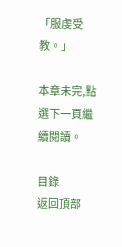「服虔受教。」

本章未完,點選下一頁繼續閱讀。

目錄
返回頂部